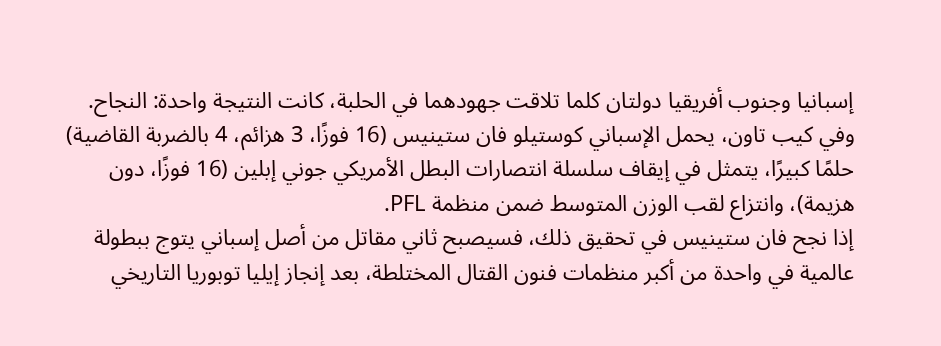إسبانيا وجنوب أفريقيا دولتان كلما تلاقت جهودهما في الحلبة، كانت النتيجة واحدة: النجاح.
وفي كيب تاون، يحمل الإسباني كوستيلو فان ستينيس (16 فوزًا، 3 هزائم، 4 بالضربة القاضية) حلمًا كبيرًا، يتمثل في إيقاف سلسلة انتصارات البطل الأمريكي جوني إبلين (16 فوزًا، دون هزيمة)، وانتزاع لقب الوزن المتوسط ضمن منظمة PFL.
إذا نجح فان ستينيس في تحقيق ذلك، فسيصبح ثاني مقاتل من أصل إسباني يتوج ببطولة عالمية في واحدة من أكبر منظمات فنون القتال المختلطة، بعد إنجاز إيليا توبوريا التاريخي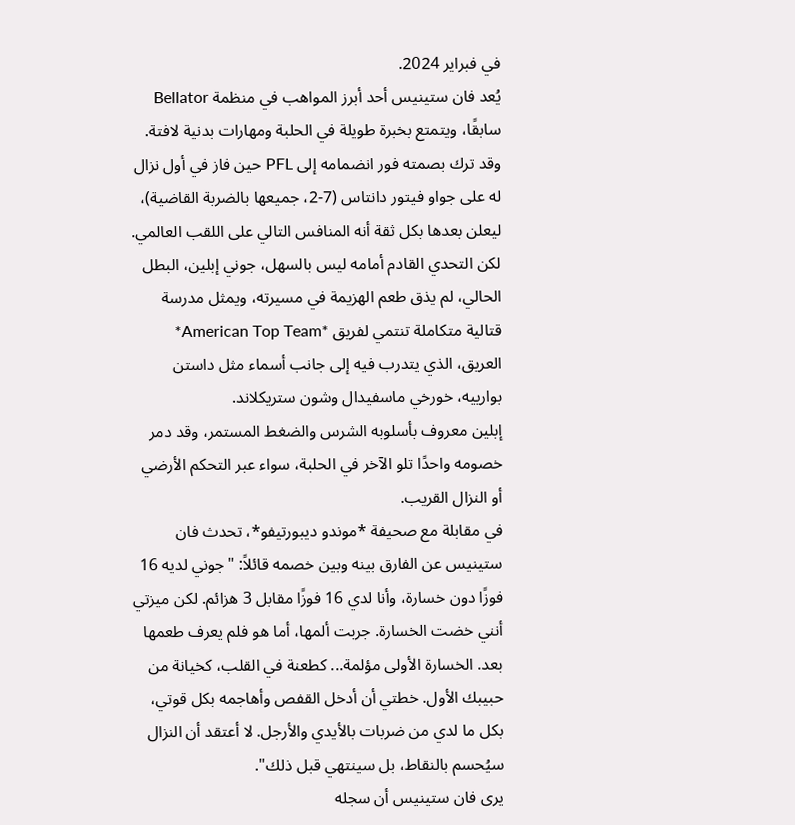في فبراير 2024.
يُعد فان ستينيس أحد أبرز المواهب في منظمة Bellator سابقًا، ويتمتع بخبرة طويلة في الحلبة ومهارات بدنية لافتة.
وقد ترك بصمته فور انضمامه إلى PFL حين فاز في أول نزال له على جواو فيتور دانتاس (7-2، جميعها بالضربة القاضية)، ليعلن بعدها بكل ثقة أنه المنافس التالي على اللقب العالمي.
لكن التحدي القادم أمامه ليس بالسهل، جوني إبلين، البطل الحالي، لم يذق طعم الهزيمة في مسيرته، ويمثل مدرسة قتالية متكاملة تنتمي لفريق *American Top Team* العريق، الذي يتدرب فيه إلى جانب أسماء مثل داستن بوارييه، خورخي ماسفيدال وشون ستريكلاند.
إبلين معروف بأسلوبه الشرس والضغط المستمر، وقد دمر خصومه واحدًا تلو الآخر في الحلبة، سواء عبر التحكم الأرضي أو النزال القريب.
في مقابلة مع صحيفة *موندو ديبورتيفو*، تحدث فان ستينيس عن الفارق بينه وبين خصمه قائلاً: "جوني لديه 16 فوزًا دون خسارة، وأنا لدي 16 فوزًا مقابل 3 هزائم. لكن ميزتي أنني خضت الخسارة. جربت ألمها، أما هو فلم يعرف طعمها بعد. الخسارة الأولى مؤلمة... كطعنة في القلب، كخيانة من حبيبك الأول. خطتي أن أدخل القفص وأهاجمه بكل قوتي، بكل ما لدي من ضربات بالأيدي والأرجل. لا أعتقد أن النزال سيُحسم بالنقاط، بل سينتهي قبل ذلك".
يرى فان ستينيس أن سجله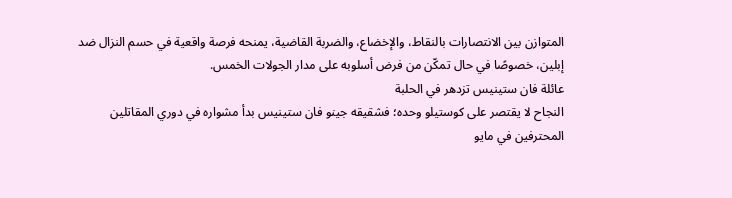المتوازن بين الانتصارات بالنقاط، والإخضاع، والضربة القاضية، يمنحه فرصة واقعية في حسم النزال ضد إبلين، خصوصًا في حال تمكّن من فرض أسلوبه على مدار الجولات الخمس.
عائلة فان ستينيس تزدهر في الحلبة
النجاح لا يقتصر على كوستيلو وحده؛ فشقيقه جينو فان ستينيس بدأ مشواره في دوري المقاتلين المحترفين في مايو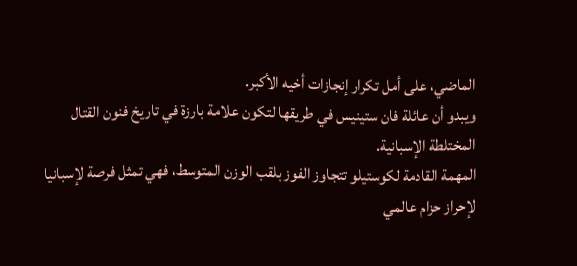الماضي، على أمل تكرار إنجازات أخيه الأكبر.
ويبدو أن عائلة فان ستينيس في طريقها لتكون علامة بارزة في تاريخ فنون القتال المختلطة الإسبانية.
المهمة القادمة لكوستيلو تتجاوز الفوز بلقب الوزن المتوسط، فهي تمثل فرصة لإسبانيا لإحراز حزام عالمي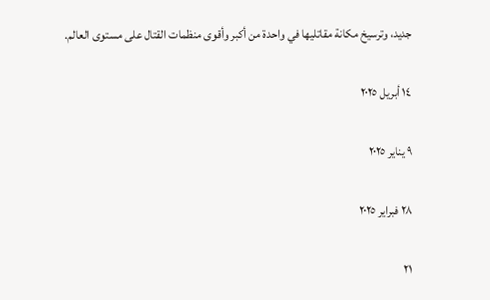جديد، وترسيخ مكانة مقاتليها في واحدة من أكبر وأقوى منظمات القتال على مستوى العالم.

١٤ أبريل ٢٠٢٥

٩ يناير ٢٠٢٥

٢٨ فبراير ٢٠٢٥

٢١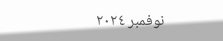نوفمبر ٢٠٢٤